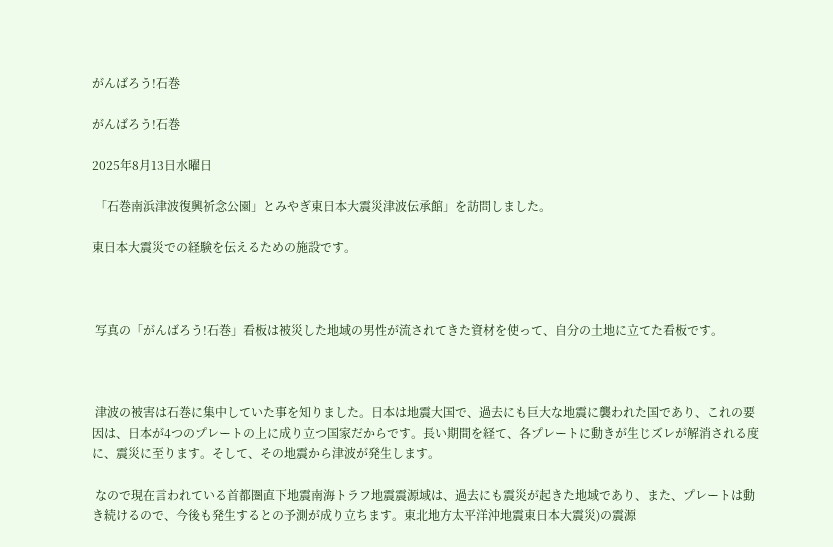がんばろう!石巻

がんばろう!石巻

2025年8月13日水曜日

 「石巻南浜津波復興祈念公園」とみやぎ東日本大震災津波伝承館」を訪問しました。

東日本大震災での経験を伝えるための施設です。



 写真の「がんばろう!石巻」看板は被災した地域の男性が流されてきた資材を使って、自分の土地に立てた看板です。



 津波の被害は石巻に集中していた事を知りました。日本は地震大国で、過去にも巨大な地震に襲われた国であり、これの要因は、日本が4つのプレートの上に成り立つ国家だからです。長い期間を経て、各プレートに動きが生じズレが解消される度に、震災に至ります。そして、その地震から津波が発生します。

 なので現在言われている首都圏直下地震南海トラフ地震震源域は、過去にも震災が起きた地域であり、また、プレートは動き続けるので、今後も発生するとの予測が成り立ちます。東北地方太平洋沖地震東日本大震災)の震源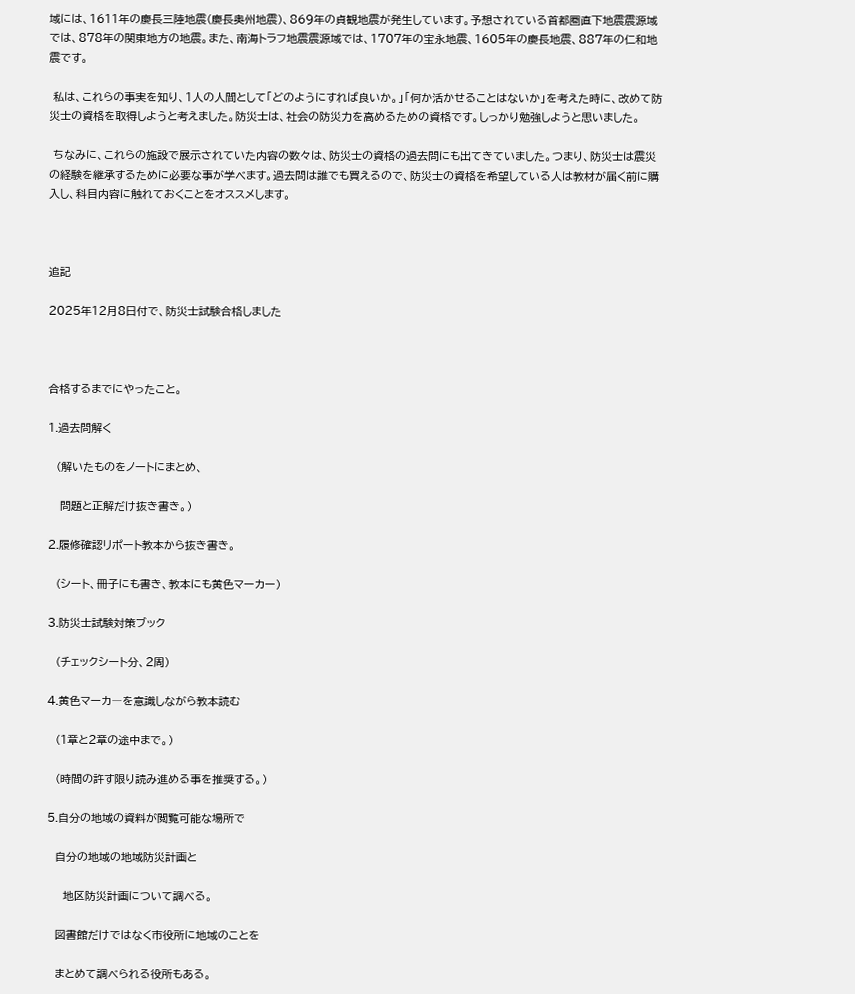域には、1611年の慶長三陸地震(慶長奥州地震)、869年の貞観地震が発生しています。予想されている首都圏直下地震震源域では、878年の関東地方の地震。また、南海トラフ地震震源域では、1707年の宝永地震、1605年の慶長地震、887年の仁和地震です。

 私は、これらの事実を知り、1人の人間として「どのようにすれば良いか。」「何か活かせることはないか」を考えた時に、改めて防災士の資格を取得しようと考えました。防災士は、社会の防災力を高めるための資格です。しっかり勉強しようと思いました。

 ちなみに、これらの施設で展示されていた内容の数々は、防災士の資格の過去問にも出てきていました。つまり、防災士は震災の経験を継承するために必要な事が学べます。過去問は誰でも買えるので、防災士の資格を希望している人は教材が届く前に購入し、科目内容に触れておくことをオススメします。



追記

2025年12月8日付で、防災士試験合格しました



合格するまでにやったこと。

1.過去問解く

  (解いたものをノートにまとめ、

   問題と正解だけ抜き書き。)

2.履修確認リポート教本から抜き書き。

  (シート、冊子にも書き、教本にも黄色マーカー)

3.防災士試験対策ブック

  (チェックシート分、2周)

4.黄色マーカ―を意識しながら教本読む

  (1章と2章の途中まで。)

  (時間の許す限り読み進める事を推奨する。)

5.自分の地域の資料が閲覧可能な場所で

  自分の地域の地域防災計画と

    地区防災計画について調べる。

  図書館だけではなく市役所に地域のことを

  まとめて調べられる役所もある。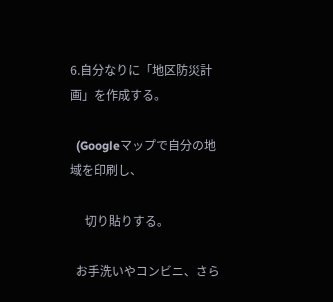6.自分なりに「地区防災計画」を作成する。

  (Googleマップで自分の地域を印刷し、

     切り貼りする。

  お手洗いやコンビニ、さら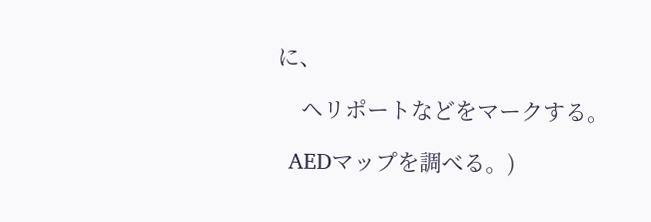に、

    ヘリポートなどをマークする。

  AEDマップを調べる。)